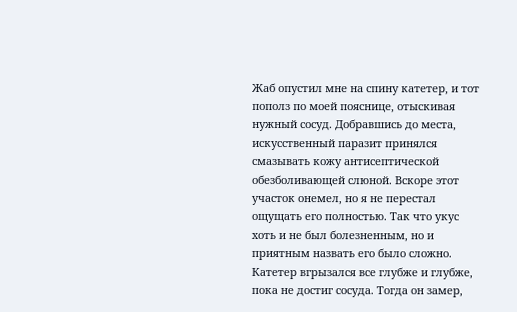Жаб опустил мне на спину катетер, и тот пополз по моей пояснице, отыскивая нужный сосуд. Добравшись до места, искусственный паразит принялся смазывать кожу антисептической обезболивающей слюной. Вскоре этот участок онемел, но я не перестал ощущать его полностью. Так что укус хоть и не был болезненным, но и приятным назвать его было сложно. Катетер вгрызался все глубже и глубже, пока не достиг сосуда. Тогда он замер,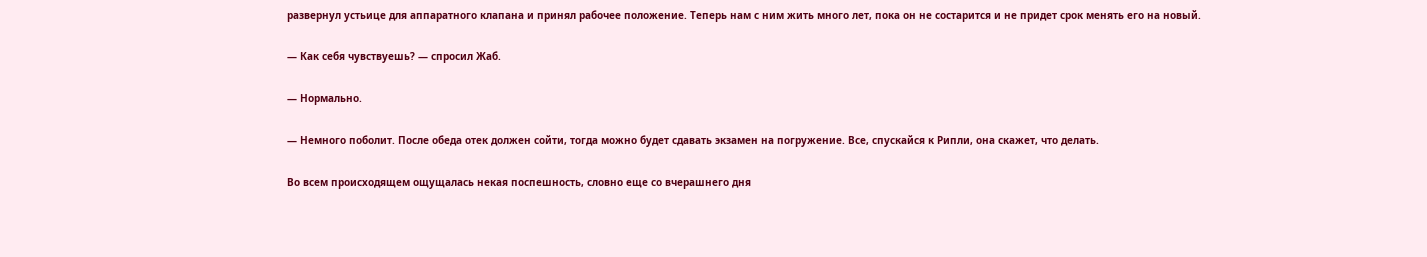развернул устьице для аппаратного клапана и принял рабочее положение. Теперь нам с ним жить много лет, пока он не состарится и не придет срок менять его на новый.

— Как себя чувствуешь? — спросил Жаб.

— Нормально.

— Немного поболит. После обеда отек должен сойти, тогда можно будет сдавать экзамен на погружение. Все, спускайся к Рипли, она скажет, что делать.

Во всем происходящем ощущалась некая поспешность, словно еще со вчерашнего дня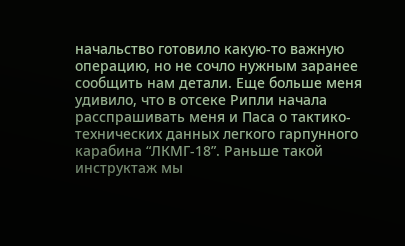начальство готовило какую-то важную операцию, но не сочло нужным заранее сообщить нам детали. Еще больше меня удивило, что в отсеке Рипли начала расспрашивать меня и Паса о тактико-технических данных легкого гарпунного карабина “ЛКМГ-18”. Раньше такой инструктаж мы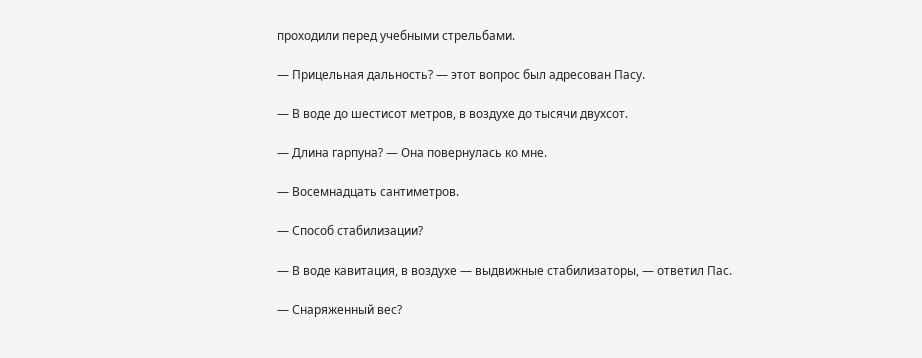проходили перед учебными стрельбами.

— Прицельная дальность? — этот вопрос был адресован Пасу.

— В воде до шестисот метров, в воздухе до тысячи двухсот.

— Длина гарпуна? — Она повернулась ко мне.

— Восемнадцать сантиметров.

— Способ стабилизации?

— В воде кавитация, в воздухе — выдвижные стабилизаторы, — ответил Пас.

— Снаряженный вес?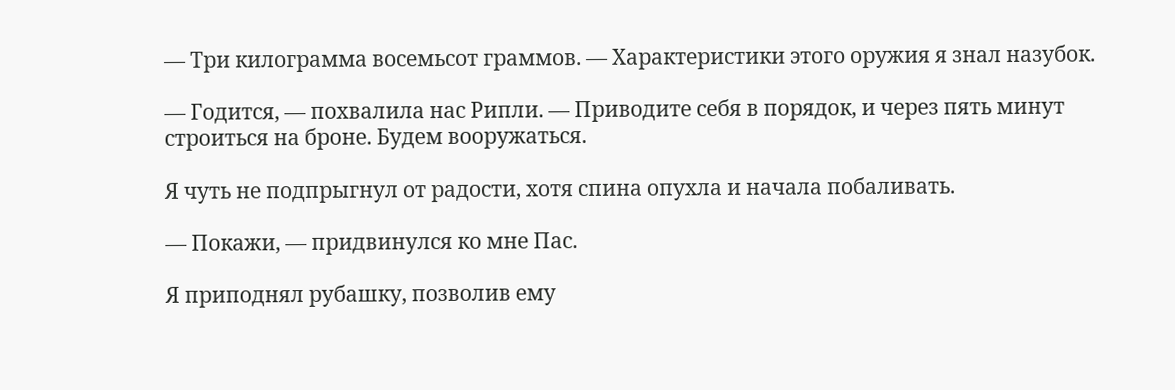— Три килограмма восемьсот граммов. — Характеристики этого оружия я знал назубок.

— Годится, — похвалила нас Рипли. — Приводите себя в порядок, и через пять минут строиться на броне. Будем вооружаться.

Я чуть не подпрыгнул от радости, хотя спина опухла и начала побаливать.

— Покажи, — придвинулся ко мне Пас.

Я приподнял рубашку, позволив ему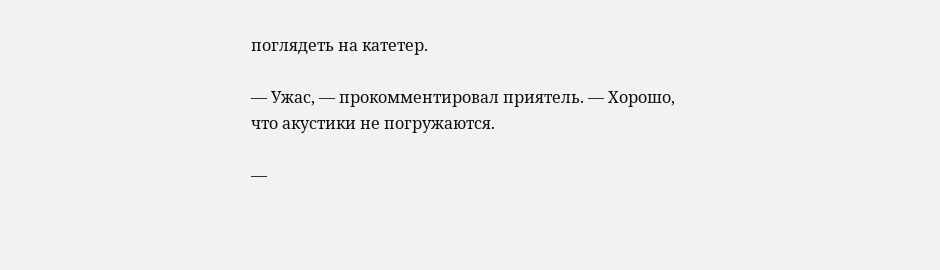поглядеть на катетер.

— Ужас, — прокомментировал приятель. — Хорошо, что акустики не погружаются.

—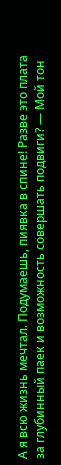А я всю жизнь мечтал. Подумаешь, пиявка в спине! Разве это плата за глубинный паек и возможность совершать подвиги? — Мой тон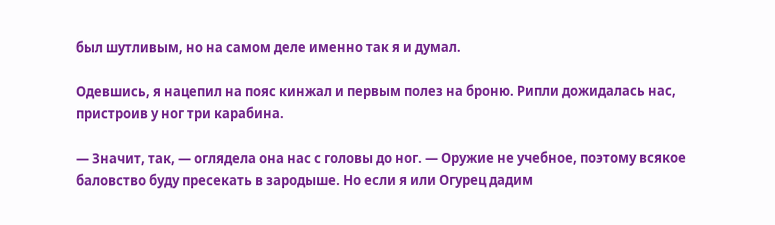был шутливым, но на самом деле именно так я и думал.

Одевшись, я нацепил на пояс кинжал и первым полез на броню. Рипли дожидалась нас, пристроив у ног три карабина.

— Значит, так, — оглядела она нас с головы до ног. — Оружие не учебное, поэтому всякое баловство буду пресекать в зародыше. Но если я или Огурец дадим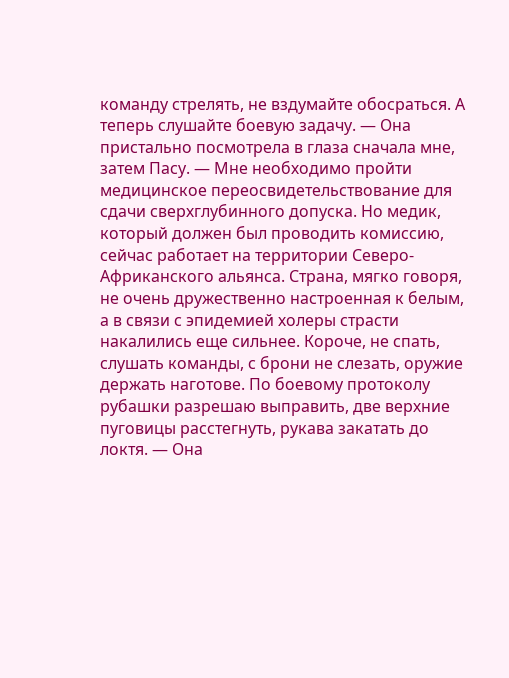команду стрелять, не вздумайте обосраться. А теперь слушайте боевую задачу. — Она пристально посмотрела в глаза сначала мне, затем Пасу. — Мне необходимо пройти медицинское переосвидетельствование для сдачи сверхглубинного допуска. Но медик, который должен был проводить комиссию, сейчас работает на территории Северо-Африканского альянса. Страна, мягко говоря, не очень дружественно настроенная к белым, а в связи с эпидемией холеры страсти накалились еще сильнее. Короче, не спать, слушать команды, с брони не слезать, оружие держать наготове. По боевому протоколу рубашки разрешаю выправить, две верхние пуговицы расстегнуть, рукава закатать до локтя. — Она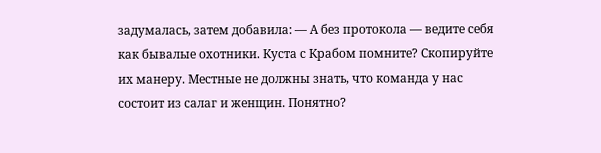задумалась, затем добавила: — А без протокола — ведите себя как бывалые охотники. Куста с Крабом помните? Скопируйте их манеру. Местные не должны знать, что команда у нас состоит из салаг и женщин. Понятно?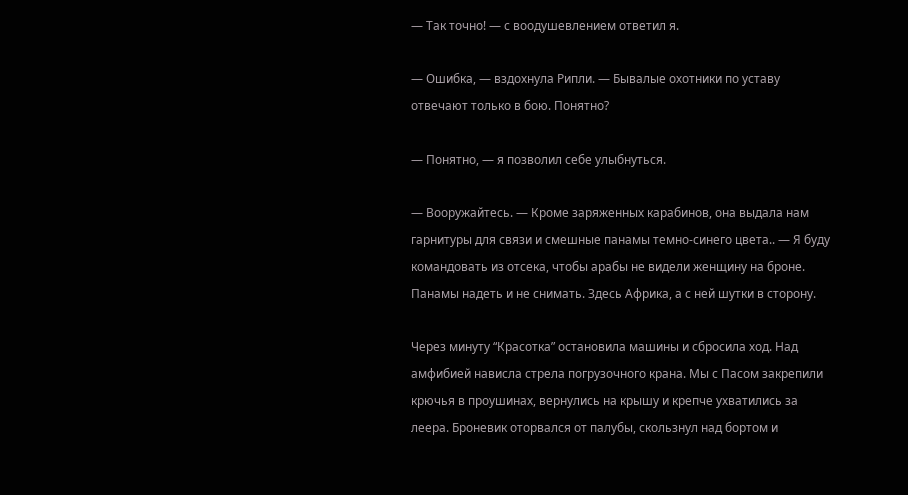— Так точно! — с воодушевлением ответил я.

— Ошибка, — вздохнула Рипли. — Бывалые охотники по уставу отвечают только в бою. Понятно?

— Понятно, — я позволил себе улыбнуться.

— Вооружайтесь. — Кроме заряженных карабинов, она выдала нам гарнитуры для связи и смешные панамы темно-синего цвета.. — Я буду командовать из отсека, чтобы арабы не видели женщину на броне. Панамы надеть и не снимать. Здесь Африка, а с ней шутки в сторону.

Через минуту “Красотка” остановила машины и сбросила ход. Над амфибией нависла стрела погрузочного крана. Мы с Пасом закрепили крючья в проушинах, вернулись на крышу и крепче ухватились за леера. Броневик оторвался от палубы, скользнул над бортом и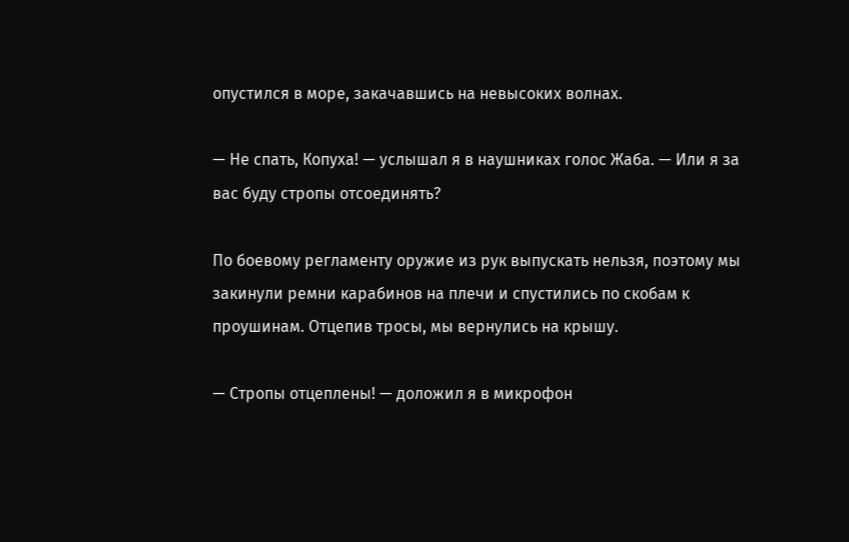опустился в море, закачавшись на невысоких волнах.

— Не спать, Копуха! — услышал я в наушниках голос Жаба. — Или я за вас буду стропы отсоединять?

По боевому регламенту оружие из рук выпускать нельзя, поэтому мы закинули ремни карабинов на плечи и спустились по скобам к проушинам. Отцепив тросы, мы вернулись на крышу.

— Стропы отцеплены! — доложил я в микрофон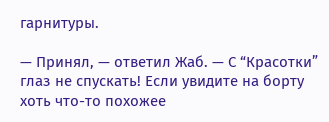гарнитуры.

— Принял, — ответил Жаб. — С “Красотки” глаз не спускать! Если увидите на борту хоть что-то похожее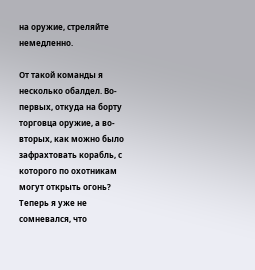на оружие, стреляйте немедленно.

От такой команды я несколько обалдел. Во-первых, откуда на борту торговца оружие, а во-вторых, как можно было зафрахтовать корабль, с которого по охотникам могут открыть огонь? Теперь я уже не сомневался, что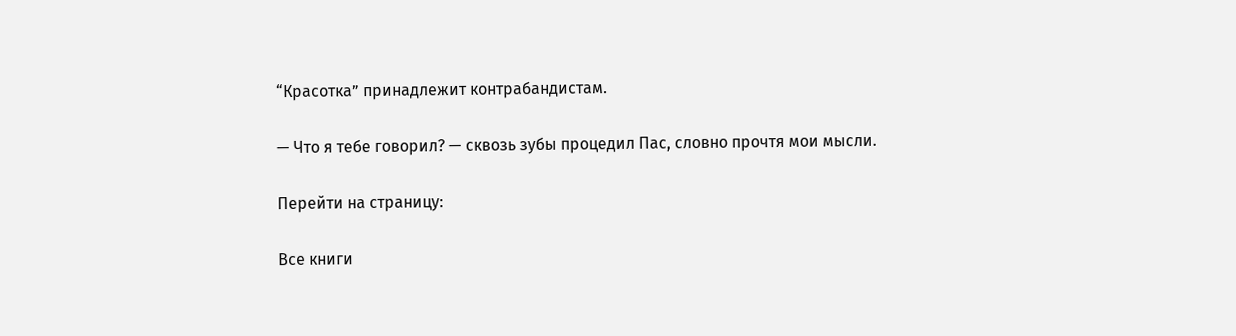“Красотка” принадлежит контрабандистам.

— Что я тебе говорил? — сквозь зубы процедил Пас, словно прочтя мои мысли.

Перейти на страницу:

Все книги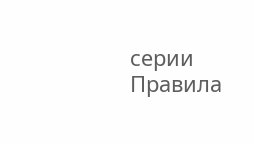серии Правила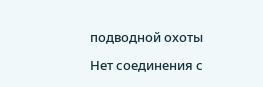подводной охоты

Нет соединения с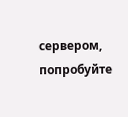сервером, попробуйте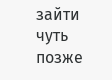зайти чуть позже